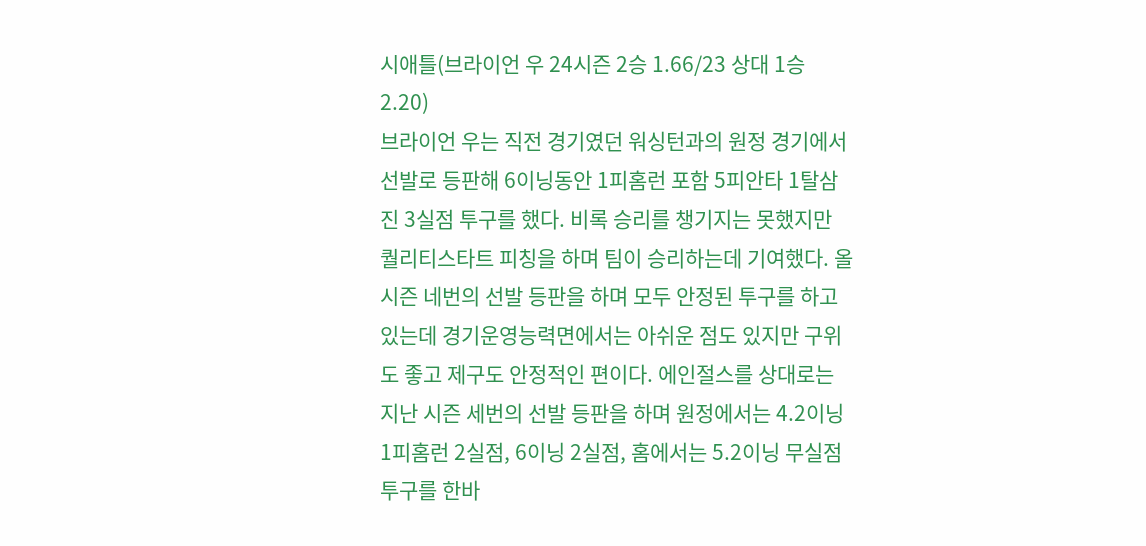시애틀(브라이언 우 24시즌 2승 1.66/23 상대 1승 2.20)
브라이언 우는 직전 경기였던 워싱턴과의 원정 경기에서 선발로 등판해 6이닝동안 1피홈런 포함 5피안타 1탈삼진 3실점 투구를 했다. 비록 승리를 챙기지는 못했지만 퀄리티스타트 피칭을 하며 팀이 승리하는데 기여했다. 올 시즌 네번의 선발 등판을 하며 모두 안정된 투구를 하고 있는데 경기운영능력면에서는 아쉬운 점도 있지만 구위도 좋고 제구도 안정적인 편이다. 에인절스를 상대로는 지난 시즌 세번의 선발 등판을 하며 원정에서는 4.2이닝 1피홈런 2실점, 6이닝 2실점, 홈에서는 5.2이닝 무실점 투구를 한바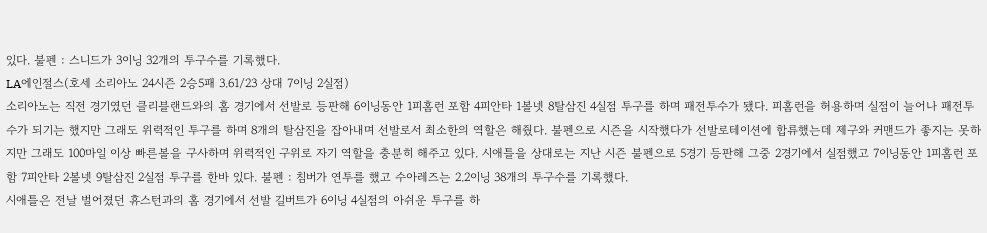있다. 불펜 : 스니드가 3이닝 32개의 투구수를 기록했다.
LA에인절스(호세 소리아노 24시즌 2승5패 3.61/23 상대 7이닝 2실점)
소리아노는 직전 경기였던 클리블랜드와의 홈 경기에서 선발로 등판해 6이닝동안 1피홈런 포함 4피안타 1볼넷 8탈삼진 4실점 투구를 하며 패전투수가 됐다. 피홈런을 허용하며 실점이 늘어나 패전투수가 되기는 했지만 그래도 위력적인 투구를 하며 8개의 탈삼진을 잡아내며 선발로서 최소한의 역할은 해줬다. 불펜으로 시즌을 시작했다가 선발로테이션에 합류했는데 제구와 커맨드가 좋지는 못하지만 그래도 100마일 이상 빠른볼을 구사하며 위력적인 구위로 자기 역할을 충분히 해주고 있다. 시애틀을 상대로는 지난 시즌 불펜으로 5경기 등판해 그중 2경기에서 실점했고 7이닝동안 1피홈런 포함 7피안타 2볼넷 9탈삼진 2실점 투구를 한바 있다. 불펜 : 침버가 연투를 했고 수아레즈는 2.2이닝 38개의 투구수를 기록했다.
시애틀은 전날 벌어졌던 휴스턴과의 홈 경기에서 선발 길버트가 6이닝 4실점의 아쉬운 투구를 하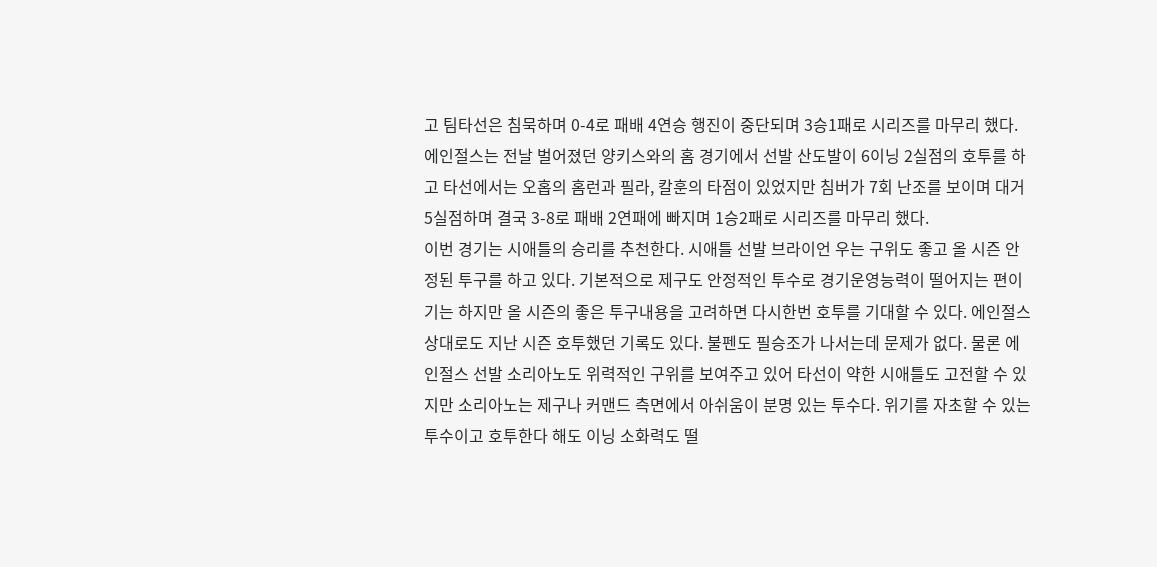고 팀타선은 침묵하며 0-4로 패배 4연승 행진이 중단되며 3승1패로 시리즈를 마무리 했다. 에인절스는 전날 벌어졌던 양키스와의 홈 경기에서 선발 산도발이 6이닝 2실점의 호투를 하고 타선에서는 오홉의 홈런과 필라, 칼훈의 타점이 있었지만 침버가 7회 난조를 보이며 대거 5실점하며 결국 3-8로 패배 2연패에 빠지며 1승2패로 시리즈를 마무리 했다.
이번 경기는 시애틀의 승리를 추천한다. 시애틀 선발 브라이언 우는 구위도 좋고 올 시즌 안정된 투구를 하고 있다. 기본적으로 제구도 안정적인 투수로 경기운영능력이 떨어지는 편이기는 하지만 올 시즌의 좋은 투구내용을 고려하면 다시한번 호투를 기대할 수 있다. 에인절스 상대로도 지난 시즌 호투했던 기록도 있다. 불펜도 필승조가 나서는데 문제가 없다. 물론 에인절스 선발 소리아노도 위력적인 구위를 보여주고 있어 타선이 약한 시애틀도 고전할 수 있지만 소리아노는 제구나 커맨드 측면에서 아쉬움이 분명 있는 투수다. 위기를 자초할 수 있는 투수이고 호투한다 해도 이닝 소화력도 떨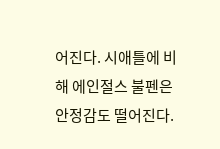어진다. 시애틀에 비해 에인절스 불펜은 안정감도 떨어진다.